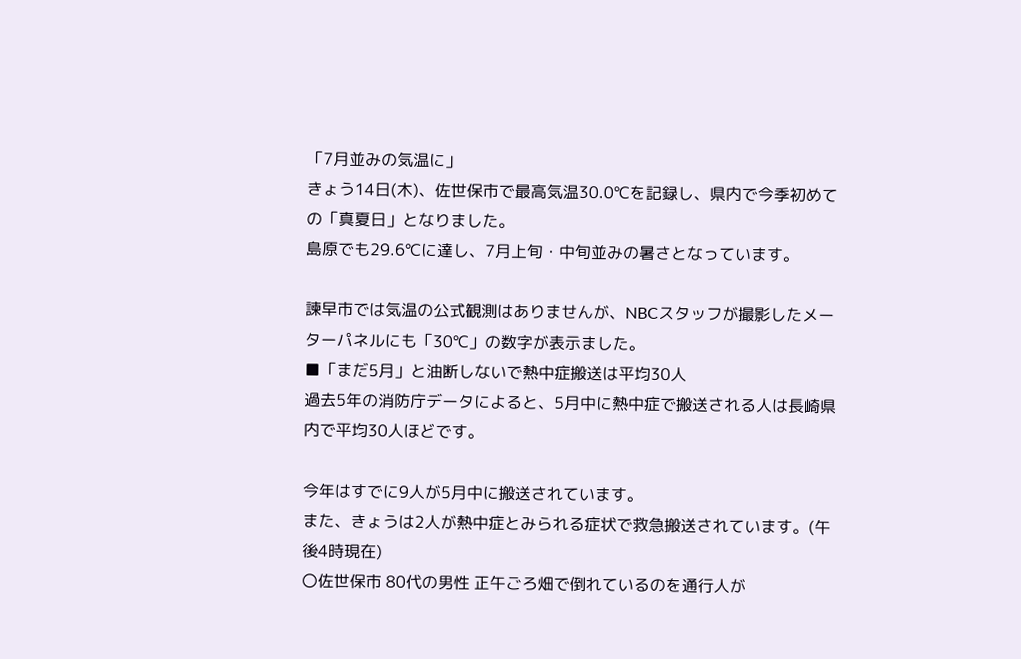「7月並みの気温に」
きょう14日(木)、佐世保市で最高気温30.0℃を記録し、県内で今季初めての「真夏日」となりました。
島原でも29.6℃に達し、7月上旬・中旬並みの暑さとなっています。

諫早市では気温の公式観測はありませんが、NBCスタッフが撮影したメーターパネルにも「30℃」の数字が表示ました。
■「まだ5月」と油断しないで熱中症搬送は平均30人
過去5年の消防庁データによると、5月中に熱中症で搬送される人は長崎県内で平均30人ほどです。

今年はすでに9人が5月中に搬送されています。
また、きょうは2人が熱中症とみられる症状で救急搬送されています。(午後4時現在)
〇佐世保市 80代の男性 正午ごろ畑で倒れているのを通行人が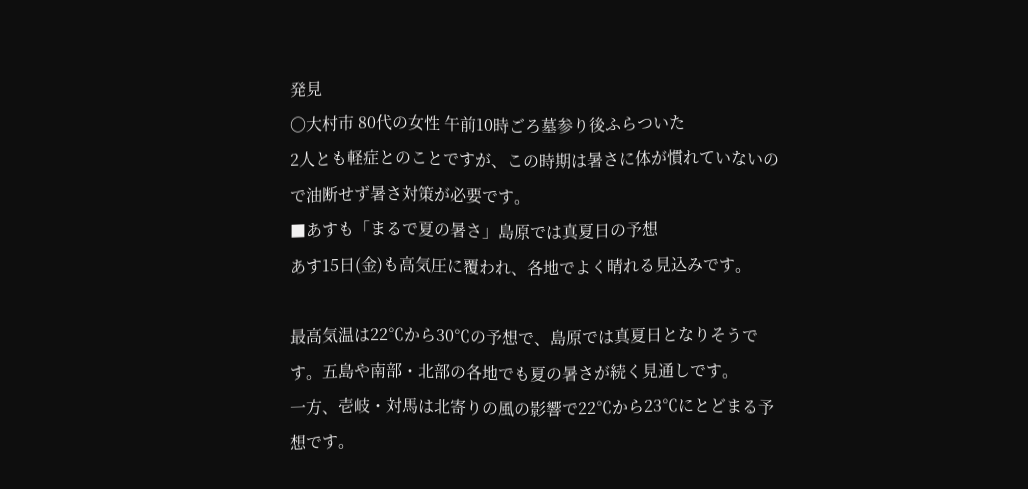発見
〇大村市 80代の女性 午前10時ごろ墓参り後ふらついた
2人とも軽症とのことですが、この時期は暑さに体が慣れていないので油断せず暑さ対策が必要です。
■あすも「まるで夏の暑さ」島原では真夏日の予想
あす15日(金)も高気圧に覆われ、各地でよく晴れる見込みです。

最高気温は22℃から30℃の予想で、島原では真夏日となりそうです。五島や南部・北部の各地でも夏の暑さが続く見通しです。
一方、壱岐・対馬は北寄りの風の影響で22℃から23℃にとどまる予想です。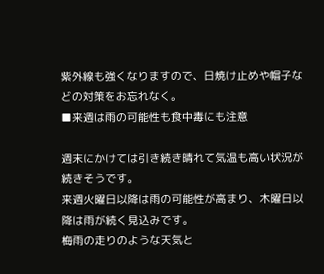紫外線も強くなりますので、日焼け止めや帽子などの対策をお忘れなく。
■来週は雨の可能性も食中毒にも注意

週末にかけては引き続き晴れて気温も高い状況が続きそうです。
来週火曜日以降は雨の可能性が高まり、木曜日以降は雨が続く見込みです。
梅雨の走りのような天気と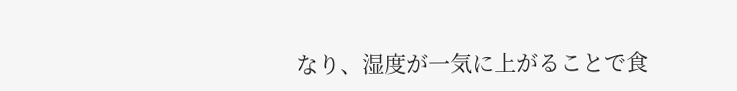なり、湿度が一気に上がることで食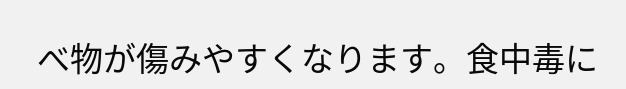べ物が傷みやすくなります。食中毒に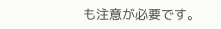も注意が必要です。